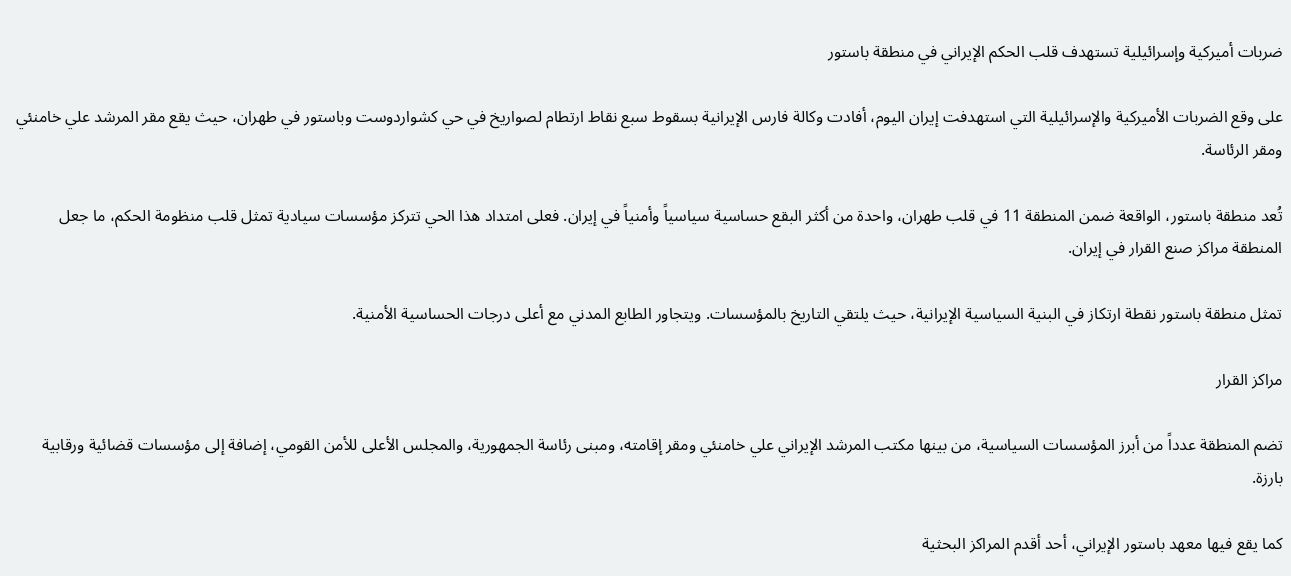ضربات أميركية وإسرائيلية تستهدف قلب الحكم الإيراني في منطقة باستور

على وقع الضربات الأميركية والإسرائيلية التي استهدفت إيران اليوم، أفادت وكالة فارس الإيرانية بسقوط سبع نقاط ارتطام لصواريخ في حي كشواردوست وباستور في طهران، حيث يقع مقر المرشد علي خامنئي ومقر الرئاسة.

تُعد منطقة باستور، الواقعة ضمن المنطقة 11 في قلب طهران، واحدة من أكثر البقع حساسية سياسياً وأمنياً في إيران. فعلى امتداد هذا الحي تتركز مؤسسات سيادية تمثل قلب منظومة الحكم، ما جعل المنطقة مراكز صنع القرار في إيران.

تمثل منطقة باستور نقطة ارتكاز في البنية السياسية الإيرانية، حيث يلتقي التاريخ بالمؤسسات. ويتجاور الطابع المدني مع أعلى درجات الحساسية الأمنية.

مراكز القرار

تضم المنطقة عدداً من أبرز المؤسسات السياسية، من بينها مكتب المرشد الإيراني علي خامنئي ومقر إقامته، ومبنى رئاسة الجمهورية، والمجلس الأعلى للأمن القومي، إضافة إلى مؤسسات قضائية ورقابية بارزة.

كما يقع فيها معهد باستور الإيراني، أحد أقدم المراكز البحثية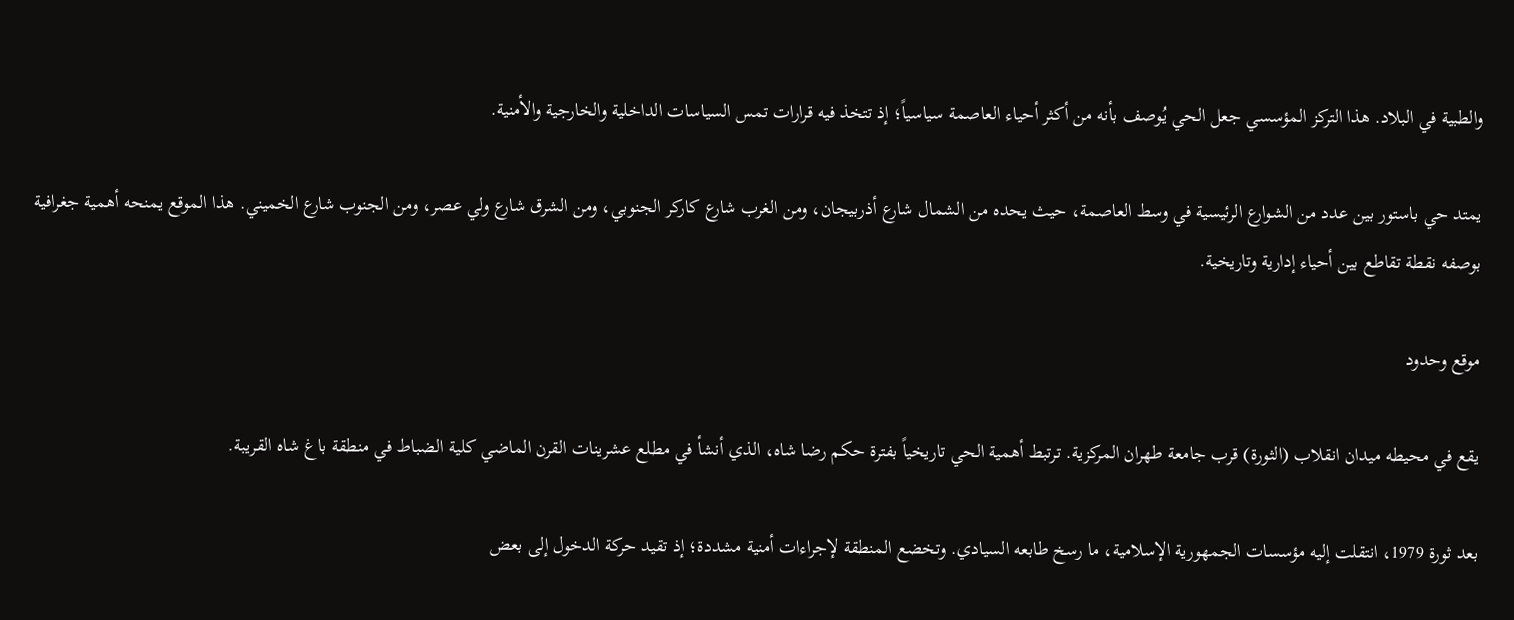والطبية في البلاد. هذا التركز المؤسسي جعل الحي يُوصف بأنه من أكثر أحياء العاصمة سياسياً؛ إذ تتخذ فيه قرارات تمس السياسات الداخلية والخارجية والأمنية.

يمتد حي باستور بين عدد من الشوارع الرئيسية في وسط العاصمة، حيث يحده من الشمال شارع أذربيجان، ومن الغرب شارع كاركر الجنوبي، ومن الشرق شارع ولي عصر، ومن الجنوب شارع الخميني. هذا الموقع يمنحه أهمية جغرافية بوصفه نقطة تقاطع بين أحياء إدارية وتاريخية.

موقع وحدود

يقع في محيطه ميدان انقلاب (الثورة) قرب جامعة طهران المركزية. ترتبط أهمية الحي تاريخياً بفترة حكم رضا شاه، الذي أنشأ في مطلع عشرينات القرن الماضي كلية الضباط في منطقة باغ شاه القريبة.

بعد ثورة 1979، انتقلت إليه مؤسسات الجمهورية الإسلامية، ما رسخ طابعه السيادي. وتخضع المنطقة لإجراءات أمنية مشددة؛ إذ تقيد حركة الدخول إلى بعض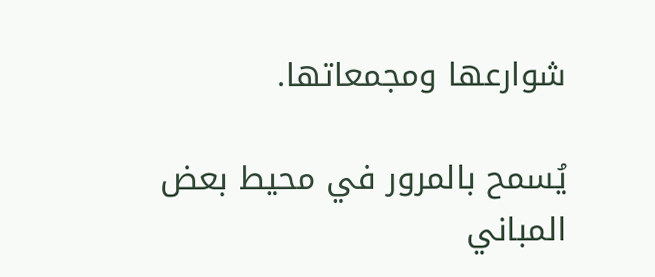شوارعها ومجمعاتها.

يُسمح بالمرور في محيط بعض المباني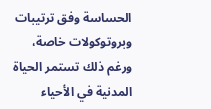الحساسة وفق ترتيبات وبروتوكولات خاصة، ورغم ذلك تستمر الحياة المدنية في الأحياء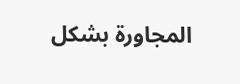المجاورة بشكل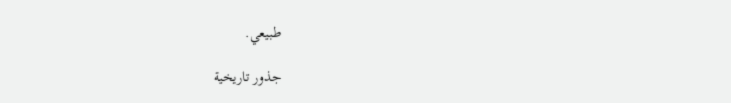طبيعي.

جذور تاريخية